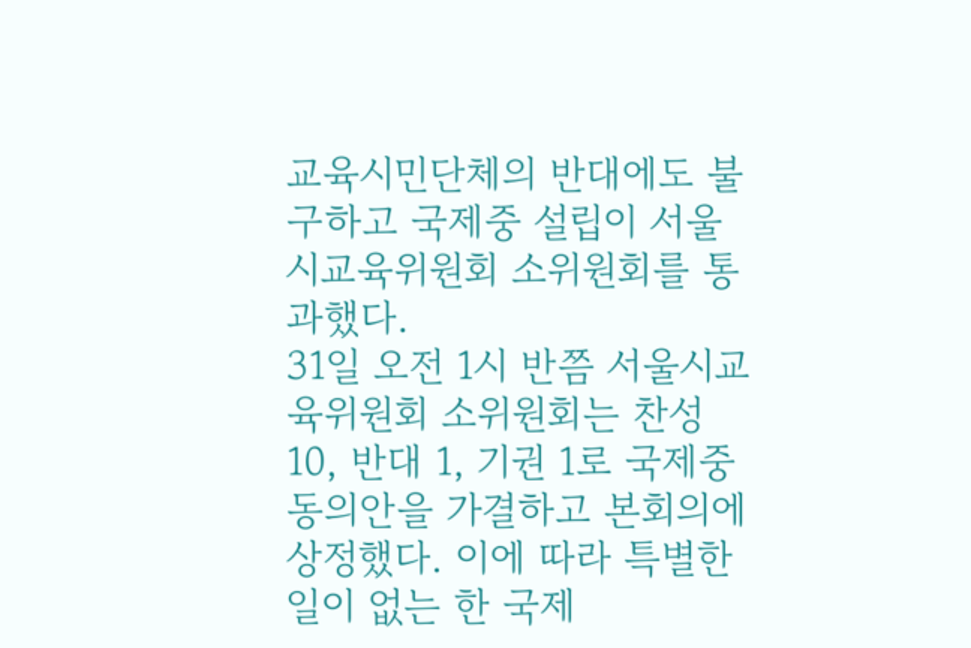교육시민단체의 반대에도 불구하고 국제중 설립이 서울시교육위원회 소위원회를 통과했다.
31일 오전 1시 반쯤 서울시교육위원회 소위원회는 찬성 10, 반대 1, 기권 1로 국제중 동의안을 가결하고 본회의에 상정했다. 이에 따라 특별한 일이 없는 한 국제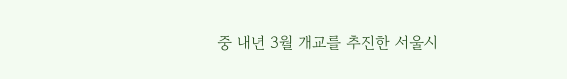중 내년 3월 개교를 추진한 서울시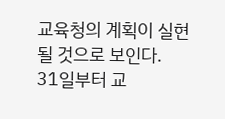교육청의 계획이 실현될 것으로 보인다.
31일부터 교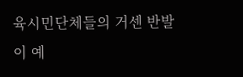육시민단체들의 거센 반발이 예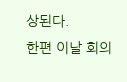상된다.
한편 이날 회의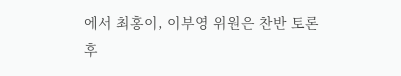에서 최홍이, 이부영 위원은 찬반 토론 후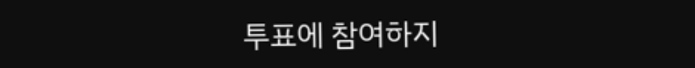투표에 참여하지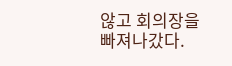않고 회의장을 빠져나갔다.